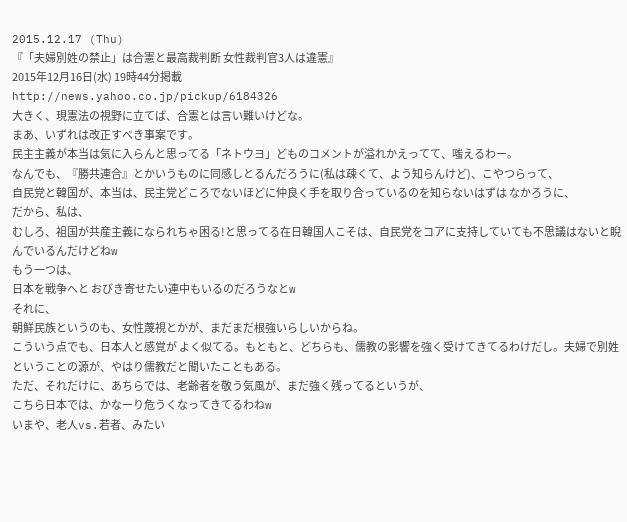2015.12.17 (Thu)
『「夫婦別姓の禁止」は合憲と最高裁判断 女性裁判官3人は違憲』
2015年12月16日(水) 19時44分掲載
http://news.yahoo.co.jp/pickup/6184326
大きく、現憲法の視野に立てば、合憲とは言い難いけどな。
まあ、いずれは改正すべき事案です。
民主主義が本当は気に入らんと思ってる「ネトウヨ」どものコメントが溢れかえってて、嗤えるわー。
なんでも、『勝共連合』とかいうものに同感しとるんだろうに(私は疎くて、よう知らんけど)、こやつらって、
自民党と韓国が、本当は、民主党どころでないほどに仲良く手を取り合っているのを知らないはずは なかろうに、
だから、私は、
むしろ、祖国が共産主義になられちゃ困る!と思ってる在日韓国人こそは、自民党をコアに支持していても不思議はないと睨んでいるんだけどねw
もう一つは、
日本を戦争へと おびき寄せたい連中もいるのだろうなとw
それに、
朝鮮民族というのも、女性蔑視とかが、まだまだ根強いらしいからね。
こういう点でも、日本人と感覚が よく似てる。もともと、どちらも、儒教の影響を強く受けてきてるわけだし。夫婦で別姓ということの源が、やはり儒教だと聞いたこともある。
ただ、それだけに、あちらでは、老齢者を敬う気風が、まだ強く残ってるというが、
こちら日本では、かなーり危うくなってきてるわねw
いまや、老人vs.若者、みたい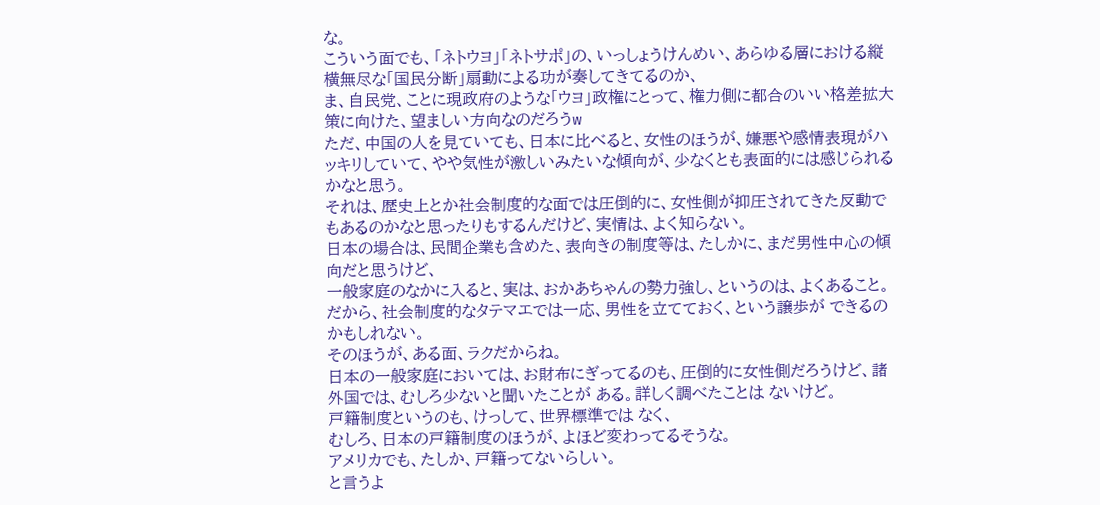な。
こういう面でも、「ネトウヨ」「ネトサポ」の、いっしょうけんめい、あらゆる層における縦横無尽な「国民分断」扇動による功が奏してきてるのか、
ま、自民党、ことに現政府のような「ウヨ」政権にとって、権力側に都合のいい格差拡大策に向けた、望ましい方向なのだろうw
ただ、中国の人を見ていても、日本に比べると、女性のほうが、嫌悪や感情表現がハッキリしていて、やや気性が激しいみたいな傾向が、少なくとも表面的には感じられるかなと思う。
それは、歴史上とか社会制度的な面では圧倒的に、女性側が抑圧されてきた反動でもあるのかなと思ったりもするんだけど、実情は、よく知らない。
日本の場合は、民間企業も含めた、表向きの制度等は、たしかに、まだ男性中心の傾向だと思うけど、
一般家庭のなかに入ると、実は、おかあちゃんの勢力強し、というのは、よくあること。
だから、社会制度的なタテマエでは一応、男性を立てておく、という譲歩が できるのかもしれない。
そのほうが、ある面、ラクだからね。
日本の一般家庭においては、お財布にぎってるのも、圧倒的に女性側だろうけど、諸外国では、むしろ少ないと聞いたことが ある。詳しく調べたことは ないけど。
戸籍制度というのも、けっして、世界標準では なく、
むしろ、日本の戸籍制度のほうが、よほど変わってるそうな。
アメリカでも、たしか、戸籍ってないらしい。
と言うよ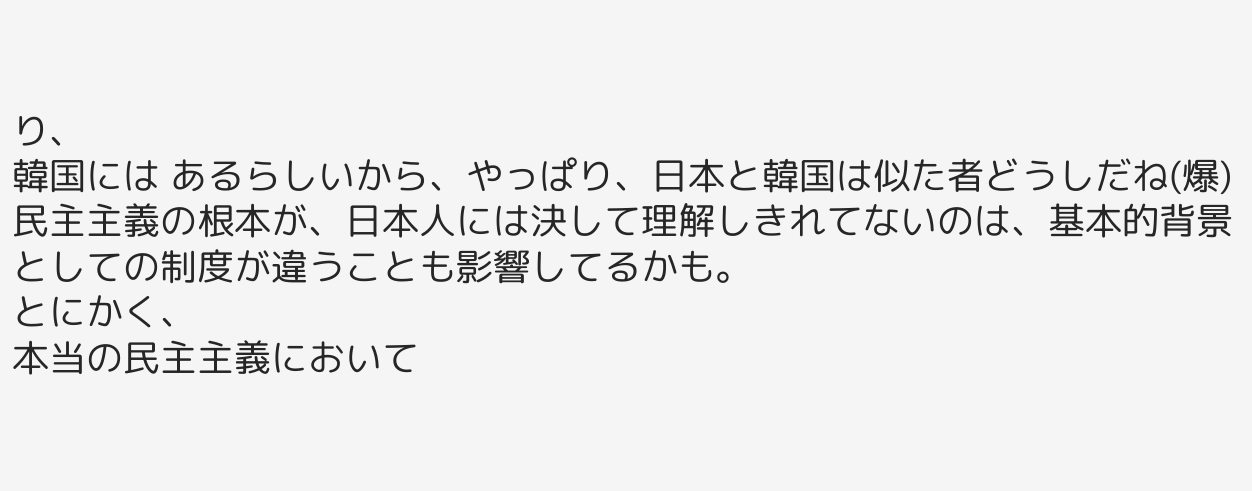り、
韓国には あるらしいから、やっぱり、日本と韓国は似た者どうしだね(爆)
民主主義の根本が、日本人には決して理解しきれてないのは、基本的背景としての制度が違うことも影響してるかも。
とにかく、
本当の民主主義において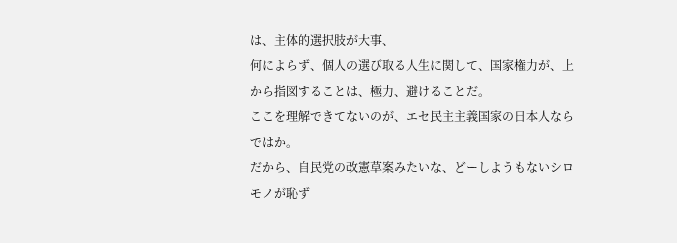は、主体的選択肢が大事、
何によらず、個人の選び取る人生に関して、国家権力が、上から指図することは、極力、避けることだ。
ここを理解できてないのが、エセ民主主義国家の日本人ならではか。
だから、自民党の改憲草案みたいな、どーしようもないシロモノが恥ず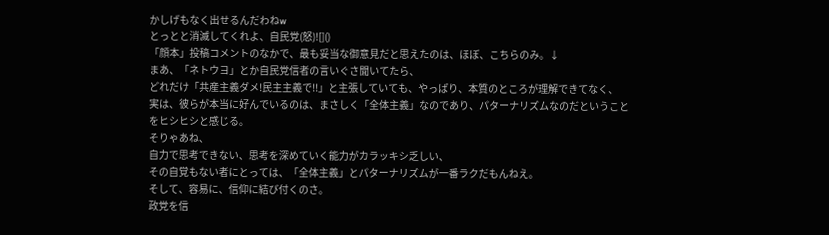かしげもなく出せるんだわねw
とっとと消滅してくれよ、自民党(怒)![]()
「顔本」投稿コメントのなかで、最も妥当な御意見だと思えたのは、ほぼ、こちらのみ。↓
まあ、「ネトウヨ」とか自民党信者の言いぐさ聞いてたら、
どれだけ「共産主義ダメ!民主主義で!!」と主張していても、やっぱり、本質のところが理解できてなく、
実は、彼らが本当に好んでいるのは、まさしく「全体主義」なのであり、パターナリズムなのだということをヒシヒシと感じる。
そりゃあね、
自力で思考できない、思考を深めていく能力がカラッキシ乏しい、
その自覚もない者にとっては、「全体主義」とパターナリズムが一番ラクだもんねえ。
そして、容易に、信仰に結び付くのさ。
政党を信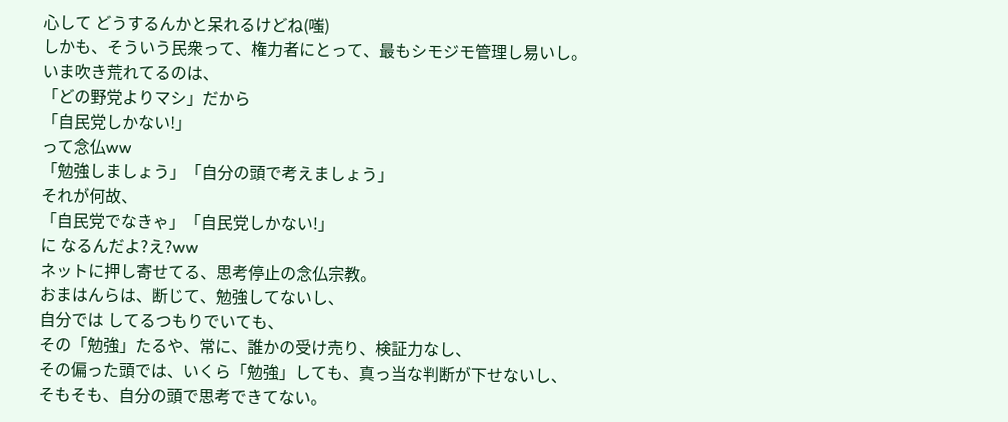心して どうするんかと呆れるけどね(嗤)
しかも、そういう民衆って、権力者にとって、最もシモジモ管理し易いし。
いま吹き荒れてるのは、
「どの野党よりマシ」だから
「自民党しかない!」
って念仏ww
「勉強しましょう」「自分の頭で考えましょう」
それが何故、
「自民党でなきゃ」「自民党しかない!」
に なるんだよ?え?ww
ネットに押し寄せてる、思考停止の念仏宗教。
おまはんらは、断じて、勉強してないし、
自分では してるつもりでいても、
その「勉強」たるや、常に、誰かの受け売り、検証力なし、
その偏った頭では、いくら「勉強」しても、真っ当な判断が下せないし、
そもそも、自分の頭で思考できてない。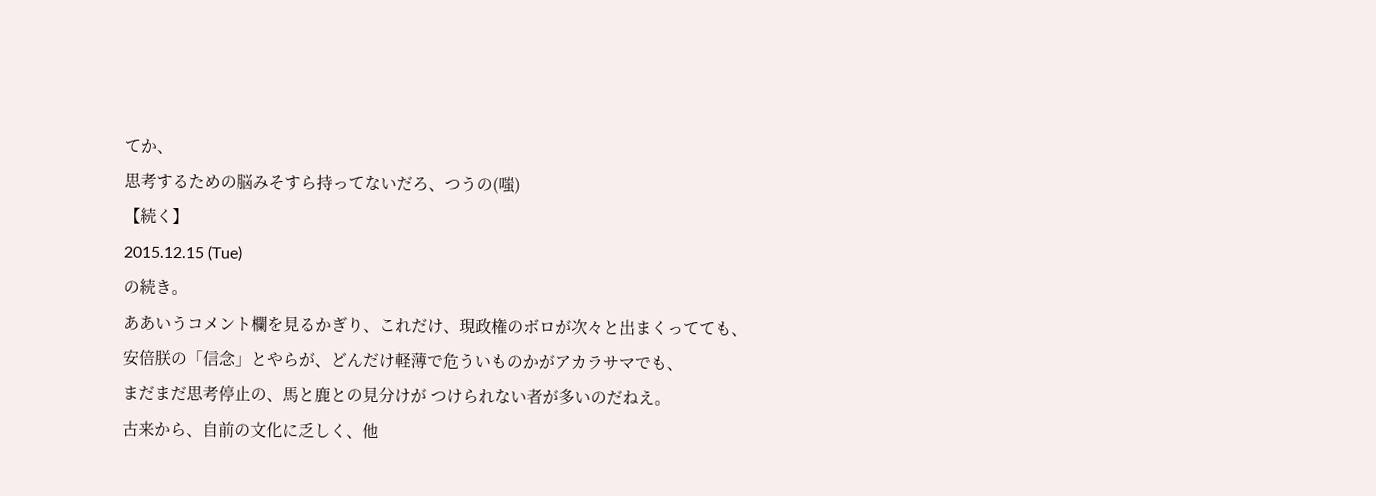てか、
思考するための脳みそすら持ってないだろ、つうの(嗤)
【続く】
2015.12.15 (Tue)
の続き。
ああいうコメント欄を見るかぎり、これだけ、現政権のボロが次々と出まくってても、
安倍朕の「信念」とやらが、どんだけ軽薄で危ういものかがアカラサマでも、
まだまだ思考停止の、馬と鹿との見分けが つけられない者が多いのだねえ。
古来から、自前の文化に乏しく、他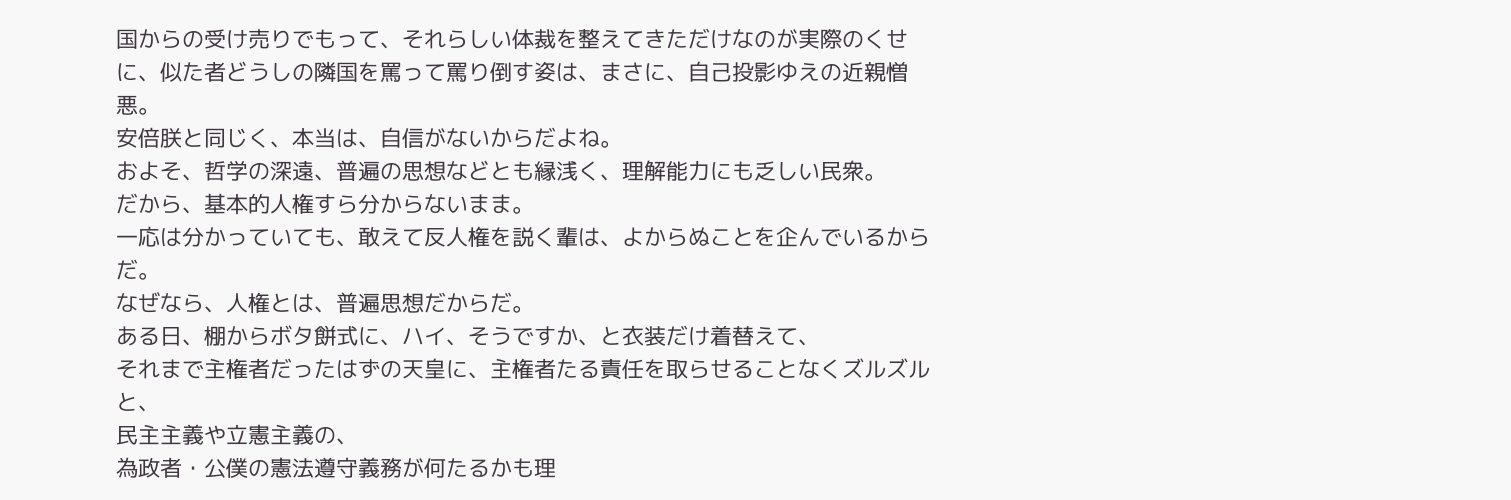国からの受け売りでもって、それらしい体裁を整えてきただけなのが実際のくせに、似た者どうしの隣国を罵って罵り倒す姿は、まさに、自己投影ゆえの近親憎悪。
安倍朕と同じく、本当は、自信がないからだよね。
およそ、哲学の深遠、普遍の思想などとも縁浅く、理解能力にも乏しい民衆。
だから、基本的人権すら分からないまま。
一応は分かっていても、敢えて反人権を説く輩は、よからぬことを企んでいるからだ。
なぜなら、人権とは、普遍思想だからだ。
ある日、棚からボタ餅式に、ハイ、そうですか、と衣装だけ着替えて、
それまで主権者だったはずの天皇に、主権者たる責任を取らせることなくズルズルと、
民主主義や立憲主義の、
為政者・公僕の憲法遵守義務が何たるかも理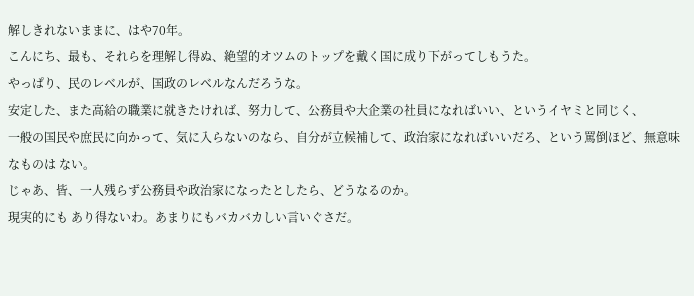解しきれないままに、はや70年。
こんにち、最も、それらを理解し得ぬ、絶望的オツムのトップを戴く国に成り下がってしもうた。
やっぱり、民のレベルが、国政のレベルなんだろうな。
安定した、また高給の職業に就きたければ、努力して、公務員や大企業の社員になればいい、というイヤミと同じく、
一般の国民や庶民に向かって、気に入らないのなら、自分が立候補して、政治家になればいいだろ、という罵倒ほど、無意味なものは ない。
じゃあ、皆、一人残らず公務員や政治家になったとしたら、どうなるのか。
現実的にも あり得ないわ。あまりにもバカバカしい言いぐさだ。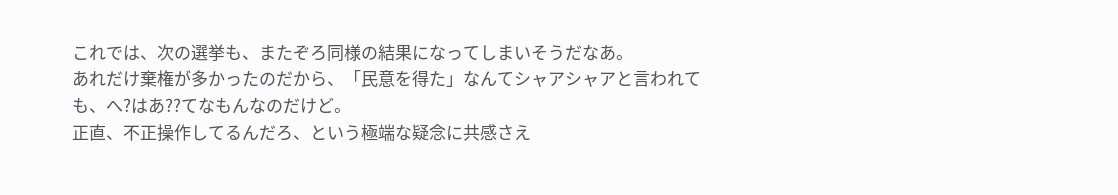これでは、次の選挙も、またぞろ同様の結果になってしまいそうだなあ。
あれだけ棄権が多かったのだから、「民意を得た」なんてシャアシャアと言われても、へ?はあ??てなもんなのだけど。
正直、不正操作してるんだろ、という極端な疑念に共感さえ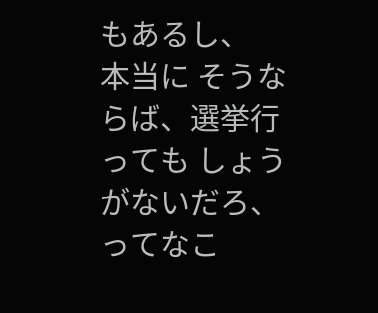もあるし、
本当に そうならば、選挙行っても しょうがないだろ、ってなこ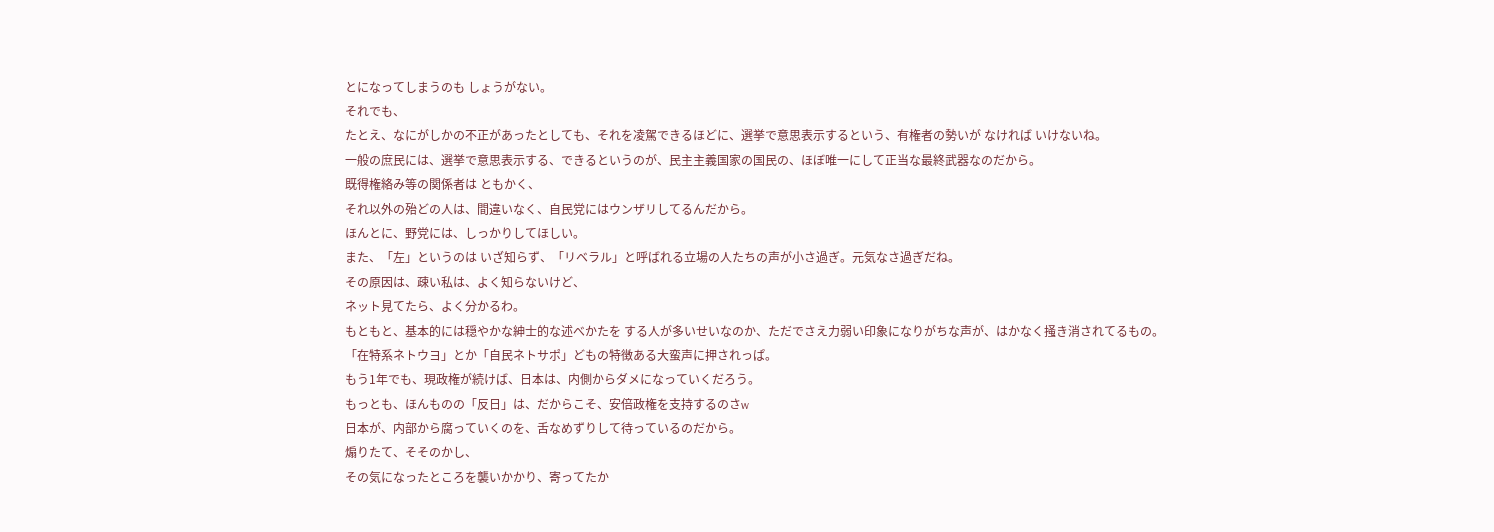とになってしまうのも しょうがない。
それでも、
たとえ、なにがしかの不正があったとしても、それを凌駕できるほどに、選挙で意思表示するという、有権者の勢いが なければ いけないね。
一般の庶民には、選挙で意思表示する、できるというのが、民主主義国家の国民の、ほぼ唯一にして正当な最終武器なのだから。
既得権絡み等の関係者は ともかく、
それ以外の殆どの人は、間違いなく、自民党にはウンザリしてるんだから。
ほんとに、野党には、しっかりしてほしい。
また、「左」というのは いざ知らず、「リベラル」と呼ばれる立場の人たちの声が小さ過ぎ。元気なさ過ぎだね。
その原因は、疎い私は、よく知らないけど、
ネット見てたら、よく分かるわ。
もともと、基本的には穏やかな紳士的な述べかたを する人が多いせいなのか、ただでさえ力弱い印象になりがちな声が、はかなく掻き消されてるもの。
「在特系ネトウヨ」とか「自民ネトサポ」どもの特徴ある大蛮声に押されっぱ。
もう1年でも、現政権が続けば、日本は、内側からダメになっていくだろう。
もっとも、ほんものの「反日」は、だからこそ、安倍政権を支持するのさw
日本が、内部から腐っていくのを、舌なめずりして待っているのだから。
煽りたて、そそのかし、
その気になったところを襲いかかり、寄ってたか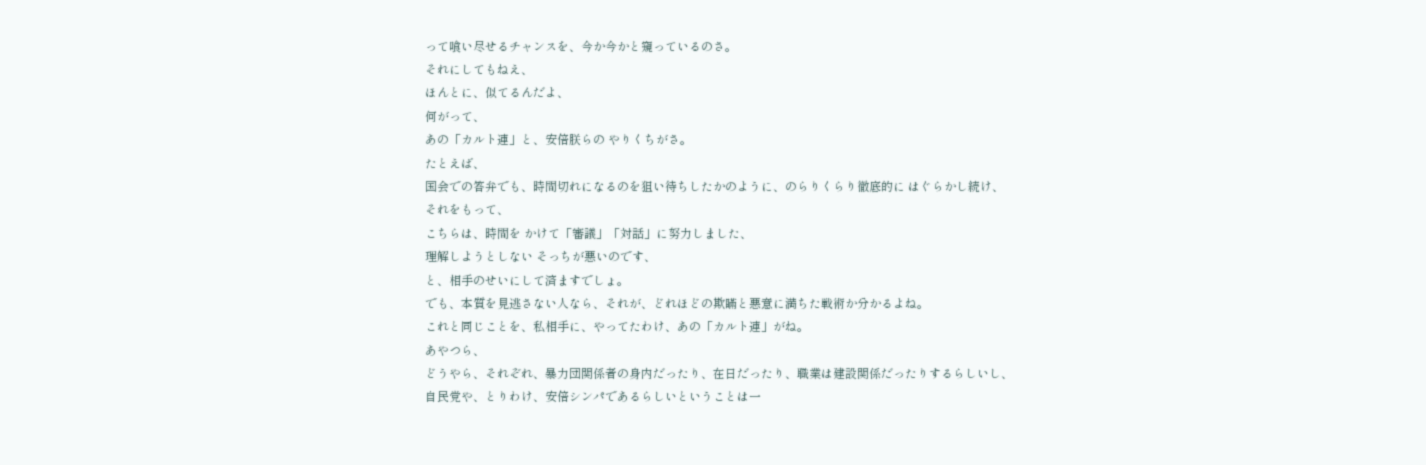って喰い尽せるチャンスを、今か今かと窺っているのさ。
それにしてもねえ、
ほんとに、似てるんだよ、
何がって、
あの「カルト連」と、安倍朕らの やりくちがさ。
たとえば、
国会での答弁でも、時間切れになるのを狙い待ちしたかのように、のらりくらり徹底的に はぐらかし続け、それをもって、
こちらは、時間を かけて「審議」「対話」に努力しました、
理解しようとしない そっちが悪いのです、
と、相手のせいにして済ますでしょ。
でも、本質を見逃さない人なら、それが、どれほどの欺瞞と悪意に満ちた戦術か分かるよね。
これと同じことを、私相手に、やってたわけ、あの「カルト連」がね。
あやつら、
どうやら、それぞれ、暴力団関係者の身内だったり、在日だったり、職業は建設関係だったりするらしいし、
自民党や、とりわけ、安倍シンパであるらしいということは一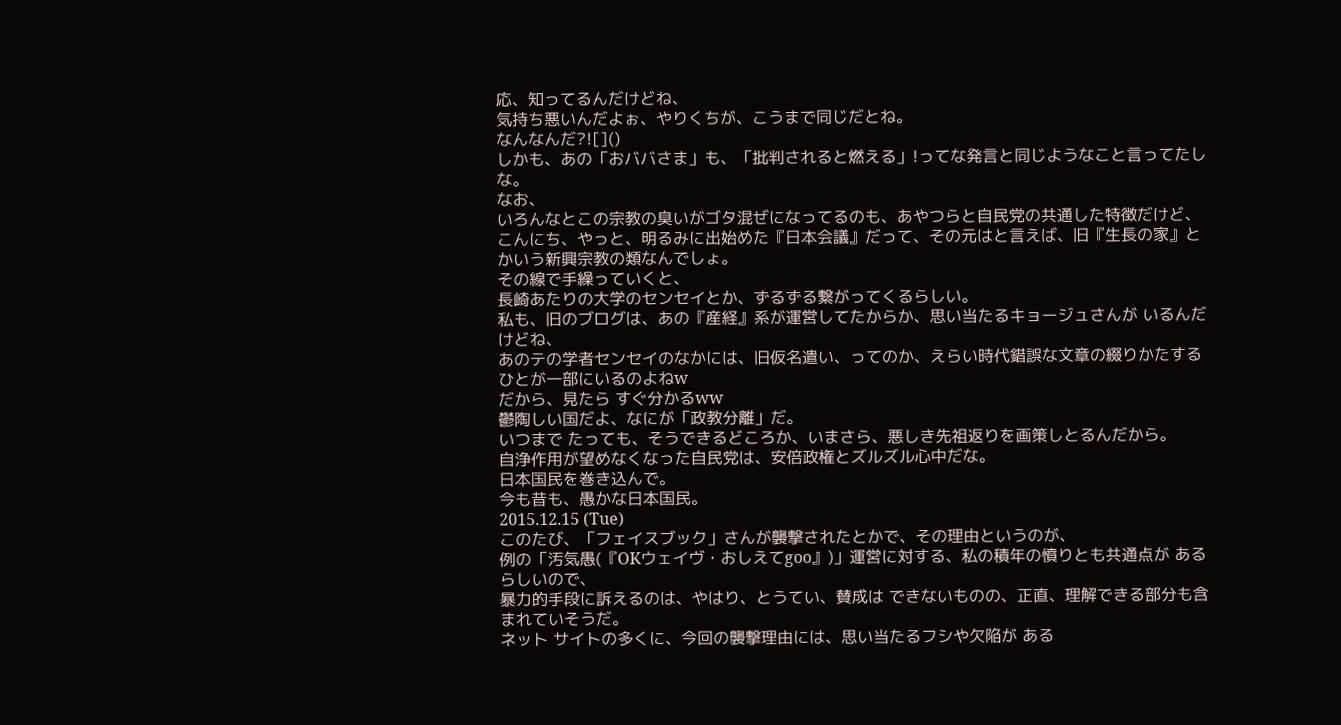応、知ってるんだけどね、
気持ち悪いんだよぉ、やりくちが、こうまで同じだとね。
なんなんだ?![]()
しかも、あの「おババさま」も、「批判されると燃える」!ってな発言と同じようなこと言ってたしな。
なお、
いろんなとこの宗教の臭いがゴタ混ぜになってるのも、あやつらと自民党の共通した特徴だけど、
こんにち、やっと、明るみに出始めた『日本会議』だって、その元はと言えば、旧『生長の家』とかいう新興宗教の類なんでしょ。
その線で手繰っていくと、
長崎あたりの大学のセンセイとか、ずるずる繋がってくるらしい。
私も、旧のブログは、あの『産経』系が運営してたからか、思い当たるキョージュさんが いるんだけどね、
あのテの学者センセイのなかには、旧仮名遣い、ってのか、えらい時代錯誤な文章の綴りかたするひとが一部にいるのよねw
だから、見たら すぐ分かるww
鬱陶しい国だよ、なにが「政教分離」だ。
いつまで たっても、そうできるどころか、いまさら、悪しき先祖返りを画策しとるんだから。
自浄作用が望めなくなった自民党は、安倍政権とズルズル心中だな。
日本国民を巻き込んで。
今も昔も、愚かな日本国民。
2015.12.15 (Tue)
このたび、「フェイスブック」さんが襲撃されたとかで、その理由というのが、
例の「汚気愚(『OKウェイヴ・おしえてgoo』)」運営に対する、私の積年の憤りとも共通点が あるらしいので、
暴力的手段に訴えるのは、やはり、とうてい、賛成は できないものの、正直、理解できる部分も含まれていそうだ。
ネット サイトの多くに、今回の襲撃理由には、思い当たるフシや欠陥が ある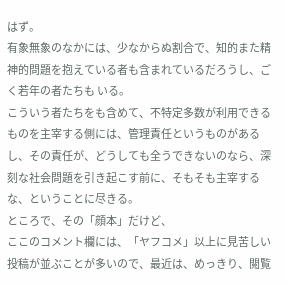はず。
有象無象のなかには、少なからぬ割合で、知的また精神的問題を抱えている者も含まれているだろうし、ごく若年の者たちも いる。
こういう者たちをも含めて、不特定多数が利用できるものを主宰する側には、管理責任というものがあるし、その責任が、どうしても全うできないのなら、深刻な社会問題を引き起こす前に、そもそも主宰するな、ということに尽きる。
ところで、その「顔本」だけど、
ここのコメント欄には、「ヤフコメ」以上に見苦しい投稿が並ぶことが多いので、最近は、めっきり、閲覧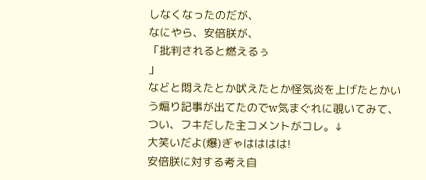しなくなったのだが、
なにやら、安倍朕が、
「批判されると燃えるぅ
」
などと悶えたとか吠えたとか怪気炎を上げたとかいう煽り記事が出てたのでw気まぐれに覗いてみて、つい、フキだした主コメントがコレ。↓
大笑いだよ(爆)ぎゃはははは!
安倍朕に対する考え自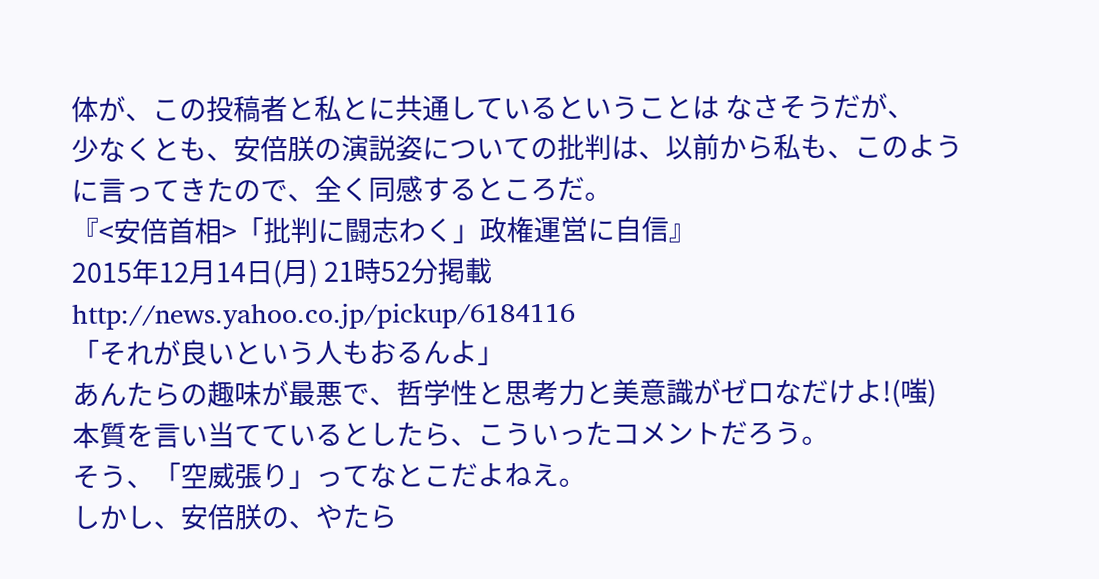体が、この投稿者と私とに共通しているということは なさそうだが、
少なくとも、安倍朕の演説姿についての批判は、以前から私も、このように言ってきたので、全く同感するところだ。
『<安倍首相>「批判に闘志わく」政権運営に自信』
2015年12月14日(月) 21時52分掲載
http://news.yahoo.co.jp/pickup/6184116
「それが良いという人もおるんよ」
あんたらの趣味が最悪で、哲学性と思考力と美意識がゼロなだけよ!(嗤)
本質を言い当てているとしたら、こういったコメントだろう。
そう、「空威張り」ってなとこだよねえ。
しかし、安倍朕の、やたら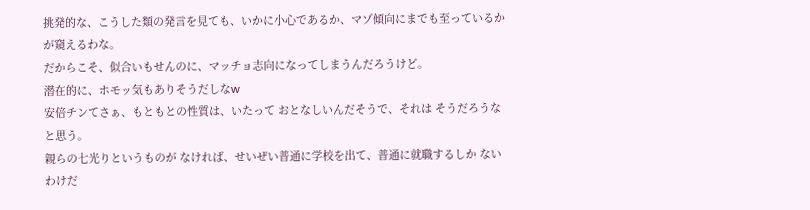挑発的な、こうした類の発言を見ても、いかに小心であるか、マゾ傾向にまでも至っているかが窺えるわな。
だからこそ、似合いもせんのに、マッチョ志向になってしまうんだろうけど。
潜在的に、ホモッ気もありそうだしなw
安倍チンてさぁ、もともとの性質は、いたって おとなしいんだそうで、それは そうだろうなと思う。
親らの七光りというものが なければ、せいぜい普通に学校を出て、普通に就職するしか ないわけだ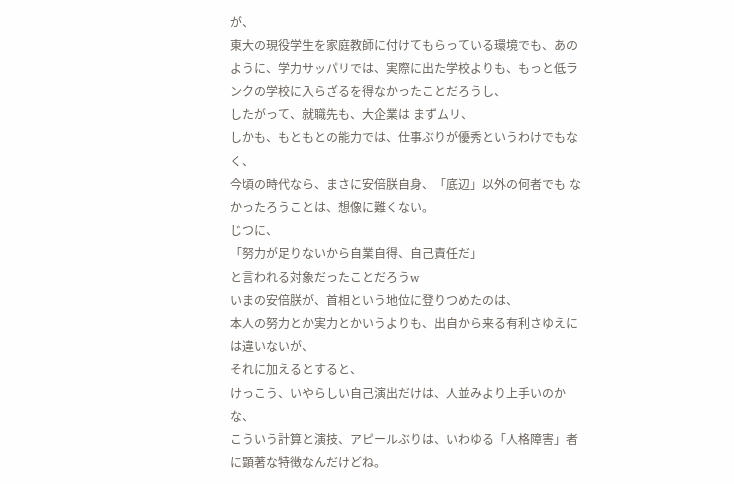が、
東大の現役学生を家庭教師に付けてもらっている環境でも、あのように、学力サッパリでは、実際に出た学校よりも、もっと低ランクの学校に入らざるを得なかったことだろうし、
したがって、就職先も、大企業は まずムリ、
しかも、もともとの能力では、仕事ぶりが優秀というわけでもなく、
今頃の時代なら、まさに安倍朕自身、「底辺」以外の何者でも なかったろうことは、想像に難くない。
じつに、
「努力が足りないから自業自得、自己責任だ」
と言われる対象だったことだろうw
いまの安倍朕が、首相という地位に登りつめたのは、
本人の努力とか実力とかいうよりも、出自から来る有利さゆえには違いないが、
それに加えるとすると、
けっこう、いやらしい自己演出だけは、人並みより上手いのかな、
こういう計算と演技、アピールぶりは、いわゆる「人格障害」者に顕著な特徴なんだけどね。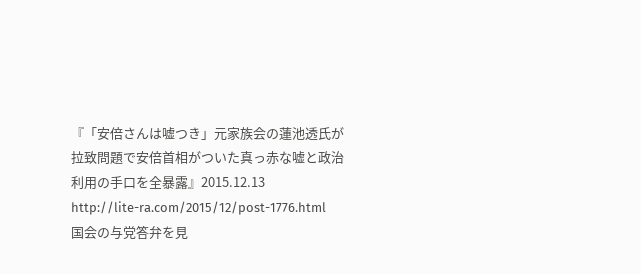『「安倍さんは嘘つき」元家族会の蓮池透氏が拉致問題で安倍首相がついた真っ赤な嘘と政治利用の手口を全暴露』2015.12.13
http://lite-ra.com/2015/12/post-1776.html
国会の与党答弁を見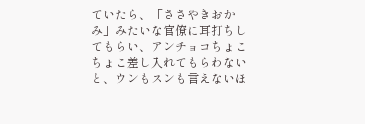ていたら、「ささやきおかみ」みたいな官僚に耳打ちしてもらい、アンチョコちょこちょこ差し入れてもらわないと、ウンもスンも言えないほ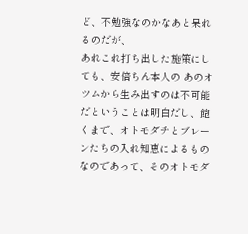ど、不勉強なのかなあと呆れるのだが、
あれこれ打ち出した施策にしても、安倍ちん本人の あのオツムから生み出すのは不可能だということは明白だし、飽くまで、オトモダチとブレーンたちの入れ知恵によるものなのであって、そのオトモダ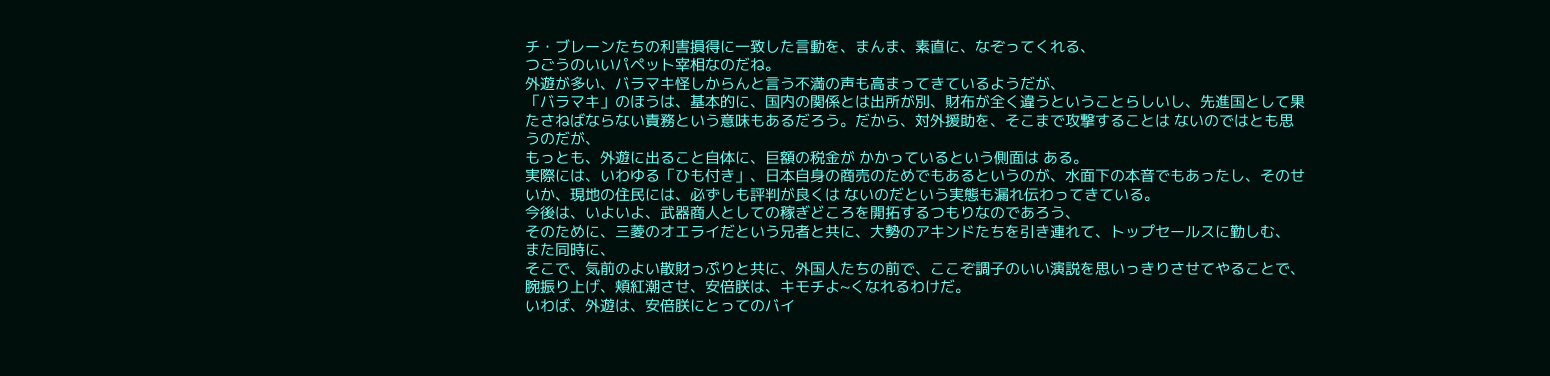チ・ブレーンたちの利害損得に一致した言動を、まんま、素直に、なぞってくれる、
つごうのいいパペット宰相なのだね。
外遊が多い、バラマキ怪しからんと言う不満の声も高まってきているようだが、
「バラマキ」のほうは、基本的に、国内の関係とは出所が別、財布が全く違うということらしいし、先進国として果たさねばならない責務という意味もあるだろう。だから、対外援助を、そこまで攻撃することは ないのではとも思うのだが、
もっとも、外遊に出ること自体に、巨額の税金が かかっているという側面は ある。
実際には、いわゆる「ひも付き」、日本自身の商売のためでもあるというのが、水面下の本音でもあったし、そのせいか、現地の住民には、必ずしも評判が良くは ないのだという実態も漏れ伝わってきている。
今後は、いよいよ、武器商人としての稼ぎどころを開拓するつもりなのであろう、
そのために、三菱のオエライだという兄者と共に、大勢のアキンドたちを引き連れて、トップセールスに勤しむ、
また同時に、
そこで、気前のよい散財っぷりと共に、外国人たちの前で、ここぞ調子のいい演説を思いっきりさせてやることで、腕振り上げ、頬紅潮させ、安倍朕は、キモチよ~くなれるわけだ。
いわば、外遊は、安倍朕にとってのバイ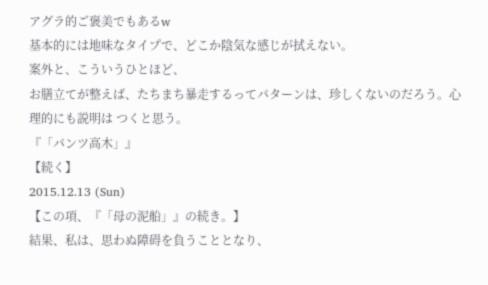アグラ的ご褒美でもあるw
基本的には地味なタイプで、どこか陰気な感じが拭えない。
案外と、こういうひとほど、
お膳立てが整えば、たちまち暴走するってパターンは、珍しくないのだろう。心理的にも説明は つくと思う。
『「パンツ高木」』
【続く】
2015.12.13 (Sun)
【この項、『「母の泥船」』の続き。】
結果、私は、思わぬ障碍を負うこととなり、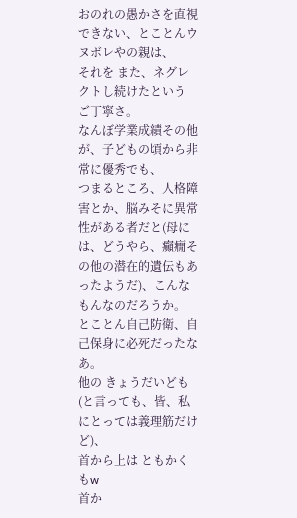おのれの愚かさを直視できない、とことんウヌボレやの親は、
それを また、ネグレクトし続けたという ご丁寧さ。
なんぼ学業成績その他が、子どもの頃から非常に優秀でも、
つまるところ、人格障害とか、脳みそに異常性がある者だと(母には、どうやら、癲癇その他の潜在的遺伝もあったようだ)、こんなもんなのだろうか。
とことん自己防衛、自己保身に必死だったなあ。
他の きょうだいども(と言っても、皆、私にとっては義理筋だけど)、
首から上は ともかくもw
首か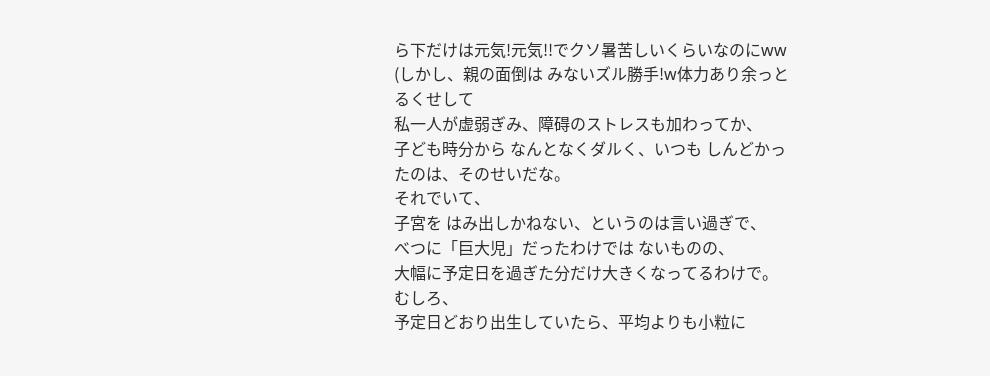ら下だけは元気!元気!!でクソ暑苦しいくらいなのにww
(しかし、親の面倒は みないズル勝手!w体力あり余っとるくせして
私一人が虚弱ぎみ、障碍のストレスも加わってか、
子ども時分から なんとなくダルく、いつも しんどかったのは、そのせいだな。
それでいて、
子宮を はみ出しかねない、というのは言い過ぎで、
べつに「巨大児」だったわけでは ないものの、
大幅に予定日を過ぎた分だけ大きくなってるわけで。
むしろ、
予定日どおり出生していたら、平均よりも小粒に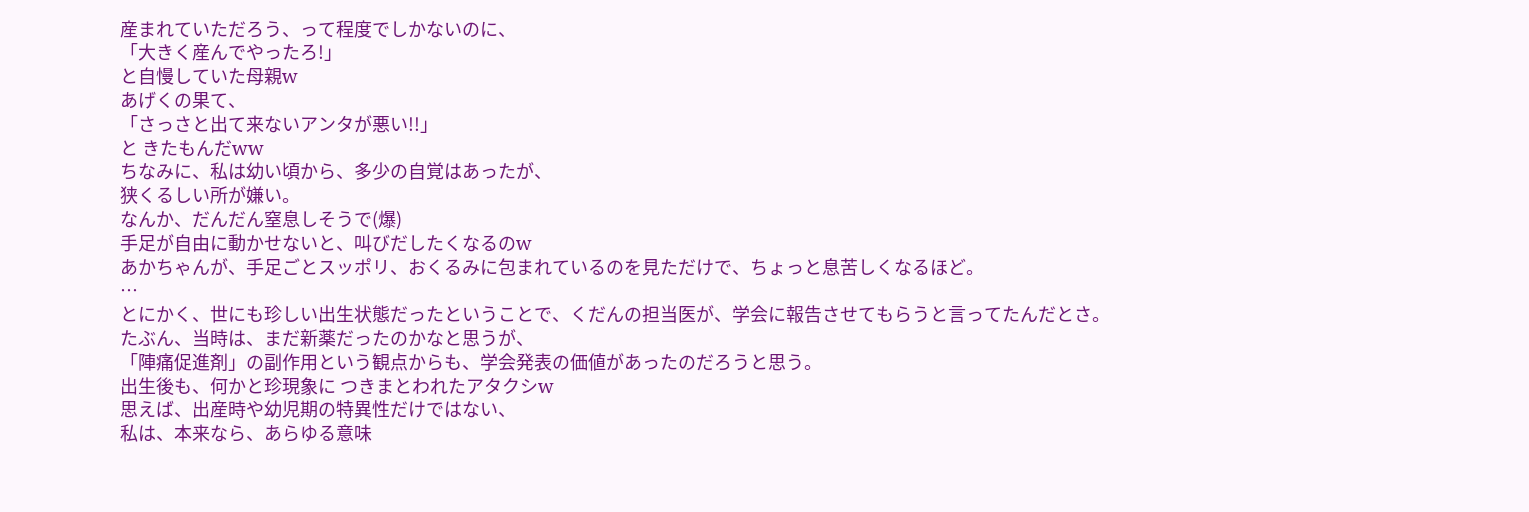産まれていただろう、って程度でしかないのに、
「大きく産んでやったろ!」
と自慢していた母親w
あげくの果て、
「さっさと出て来ないアンタが悪い!!」
と きたもんだww
ちなみに、私は幼い頃から、多少の自覚はあったが、
狭くるしい所が嫌い。
なんか、だんだん窒息しそうで(爆)
手足が自由に動かせないと、叫びだしたくなるのw
あかちゃんが、手足ごとスッポリ、おくるみに包まれているのを見ただけで、ちょっと息苦しくなるほど。
…
とにかく、世にも珍しい出生状態だったということで、くだんの担当医が、学会に報告させてもらうと言ってたんだとさ。
たぶん、当時は、まだ新薬だったのかなと思うが、
「陣痛促進剤」の副作用という観点からも、学会発表の価値があったのだろうと思う。
出生後も、何かと珍現象に つきまとわれたアタクシw
思えば、出産時や幼児期の特異性だけではない、
私は、本来なら、あらゆる意味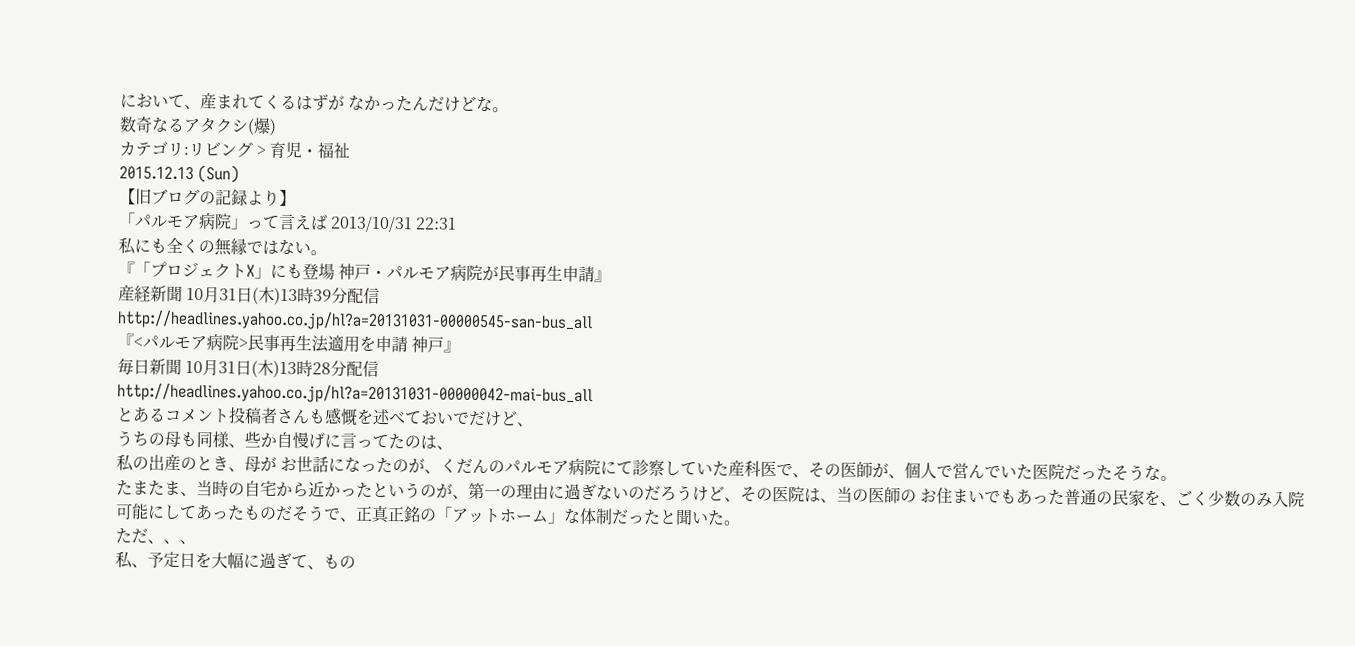において、産まれてくるはずが なかったんだけどな。
数奇なるアタクシ(爆)
カテゴリ:リビング > 育児・福祉
2015.12.13 (Sun)
【旧ブログの記録より】
「パルモア病院」って言えば 2013/10/31 22:31
私にも全くの無縁ではない。
『「プロジェクトX」にも登場 神戸・パルモア病院が民事再生申請』
産経新聞 10月31日(木)13時39分配信
http://headlines.yahoo.co.jp/hl?a=20131031-00000545-san-bus_all
『<パルモア病院>民事再生法適用を申請 神戸』
毎日新聞 10月31日(木)13時28分配信
http://headlines.yahoo.co.jp/hl?a=20131031-00000042-mai-bus_all
とあるコメント投稿者さんも感慨を述べておいでだけど、
うちの母も同様、些か自慢げに言ってたのは、
私の出産のとき、母が お世話になったのが、くだんのパルモア病院にて診察していた産科医で、その医師が、個人で営んでいた医院だったそうな。
たまたま、当時の自宅から近かったというのが、第一の理由に過ぎないのだろうけど、その医院は、当の医師の お住まいでもあった普通の民家を、ごく少数のみ入院可能にしてあったものだそうで、正真正銘の「アットホーム」な体制だったと聞いた。
ただ、、、
私、予定日を大幅に過ぎて、もの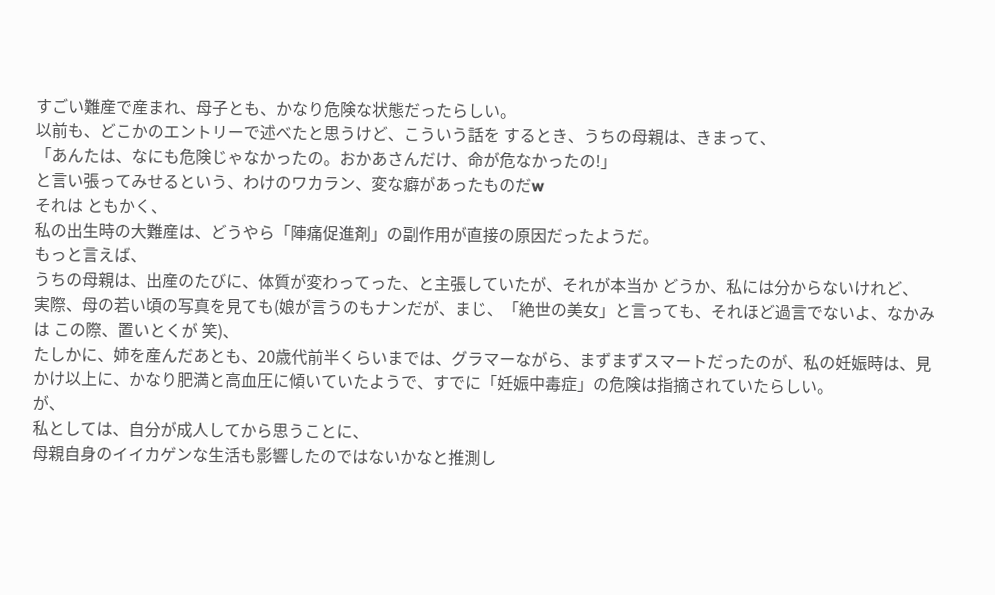すごい難産で産まれ、母子とも、かなり危険な状態だったらしい。
以前も、どこかのエントリーで述べたと思うけど、こういう話を するとき、うちの母親は、きまって、
「あんたは、なにも危険じゃなかったの。おかあさんだけ、命が危なかったの!」
と言い張ってみせるという、わけのワカラン、変な癖があったものだw
それは ともかく、
私の出生時の大難産は、どうやら「陣痛促進剤」の副作用が直接の原因だったようだ。
もっと言えば、
うちの母親は、出産のたびに、体質が変わってった、と主張していたが、それが本当か どうか、私には分からないけれど、
実際、母の若い頃の写真を見ても(娘が言うのもナンだが、まじ、「絶世の美女」と言っても、それほど過言でないよ、なかみは この際、置いとくが 笑)、
たしかに、姉を産んだあとも、20歳代前半くらいまでは、グラマーながら、まずまずスマートだったのが、私の妊娠時は、見かけ以上に、かなり肥満と高血圧に傾いていたようで、すでに「妊娠中毒症」の危険は指摘されていたらしい。
が、
私としては、自分が成人してから思うことに、
母親自身のイイカゲンな生活も影響したのではないかなと推測し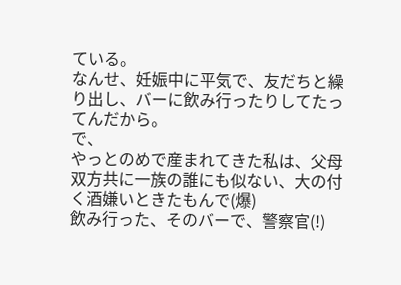ている。
なんせ、妊娠中に平気で、友だちと繰り出し、バーに飲み行ったりしてたってんだから。
で、
やっとのめで産まれてきた私は、父母双方共に一族の誰にも似ない、大の付く酒嫌いときたもんで(爆)
飲み行った、そのバーで、警察官(!)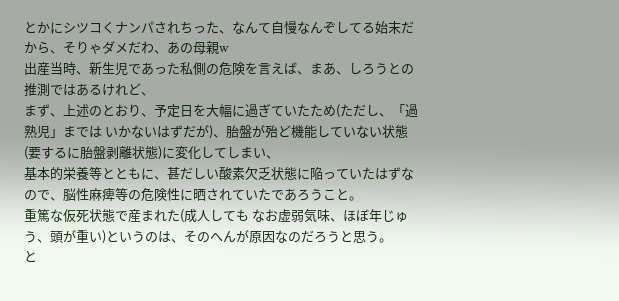とかにシツコくナンパされちった、なんて自慢なんぞしてる始末だから、そりゃダメだわ、あの母親w
出産当時、新生児であった私側の危険を言えば、まあ、しろうとの推測ではあるけれど、
まず、上述のとおり、予定日を大幅に過ぎていたため(ただし、「過熟児」までは いかないはずだが)、胎盤が殆ど機能していない状態(要するに胎盤剥離状態)に変化してしまい、
基本的栄養等とともに、甚だしい酸素欠乏状態に陥っていたはずなので、脳性麻痺等の危険性に晒されていたであろうこと。
重篤な仮死状態で産まれた(成人しても なお虚弱気味、ほぼ年じゅう、頭が重い)というのは、そのへんが原因なのだろうと思う。
と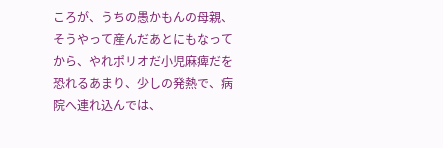ころが、うちの愚かもんの母親、
そうやって産んだあとにもなってから、やれポリオだ小児麻痺だを恐れるあまり、少しの発熱で、病院へ連れ込んでは、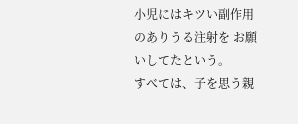小児にはキツい副作用のありうる注射を お願いしてたという。
すべては、子を思う親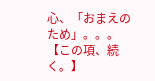心、「おまえのため」。。。
【この項、続く。】